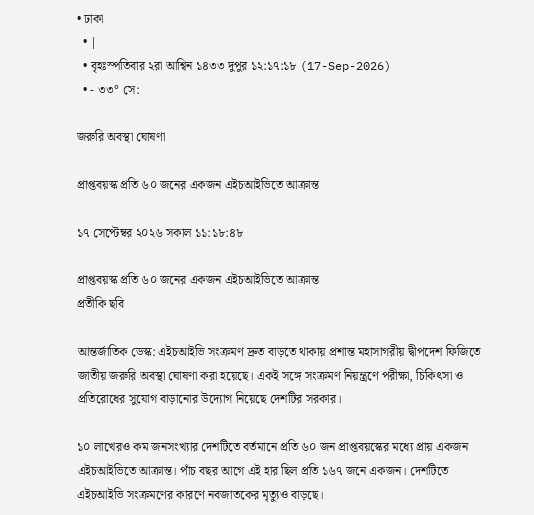• ঢাকা
  • |
  • বৃহঃস্পতিবার ২রা আশ্বিন ১৪৩৩ দুপুর ১২:১৭:১৮ (17-Sep-2026)
  • - ৩৩° সে:

জরুরি অবস্থা ঘোষণা

প্রাপ্তবয়স্ক প্রতি ৬০ জনের একজন এইচআইভিতে আক্রান্ত

১৭ সেপ্টেম্বর ২০২৬ সকাল ১১:১৮:৪৮

প্রাপ্তবয়স্ক প্রতি ৬০ জনের একজন এইচআইভিতে আক্রান্ত
প্রতীকি ছবি

আন্তর্জাতিক ডেস্ক: এইচআইভি সংক্রমণ দ্রুত বাড়তে থাকায় প্রশান্ত মহাসাগরীয় দ্বীপদেশ ফিজিতে জাতীয় জরুরি অবস্থা ঘোষণা করা হয়েছে। একই সঙ্গে সংক্রমণ নিয়ন্ত্রণে পরীক্ষা, চিকিৎসা ও প্রতিরোধের সুযোগ বাড়ানোর উদ্যোগ নিয়েছে দেশটির সরকার।

১০ লাখেরও কম জনসংখ্যার দেশটিতে বর্তমানে প্রতি ৬০ জন প্রাপ্তবয়স্কের মধ্যে প্রায় একজন এইচআইভিতে আক্রান্ত। পাঁচ বছর আগে এই হার ছিল প্রতি ১৬৭ জনে একজন। দেশটিতে এইচআইভি সংক্রমণের কারণে নবজাতকের মৃত্যুও বাড়ছে।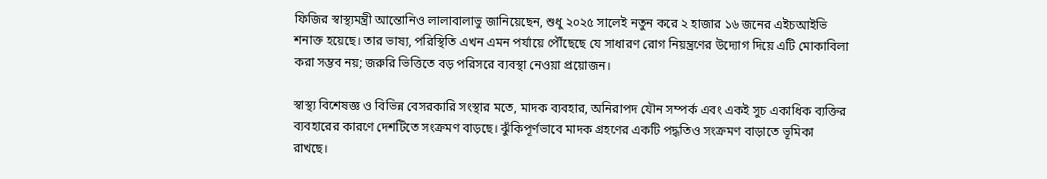ফিজির স্বাস্থ্যমন্ত্রী আন্তোনিও লালাবালাভু জানিয়েছেন, শুধু ২০২৫ সালেই নতুন করে ২ হাজার ১৬ জনের এইচআইভি শনাক্ত হয়েছে। তার ভাষ্য, পরিস্থিতি এখন এমন পর্যায়ে পৌঁছেছে যে সাধারণ রোগ নিয়ন্ত্রণের উদ্যোগ দিয়ে এটি মোকাবিলা করা সম্ভব নয়; জরুরি ভিত্তিতে বড় পরিসরে ব্যবস্থা নেওয়া প্রয়োজন।

স্বাস্থ্য বিশেষজ্ঞ ও বিভিন্ন বেসরকারি সংস্থার মতে, মাদক ব্যবহার, অনিরাপদ যৌন সম্পর্ক এবং একই সুচ একাধিক ব্যক্তির ব্যবহারের কারণে দেশটিতে সংক্রমণ বাড়ছে। ঝুঁকিপূর্ণভাবে মাদক গ্রহণের একটি পদ্ধতিও সংক্রমণ বাড়াতে ভূমিকা রাখছে।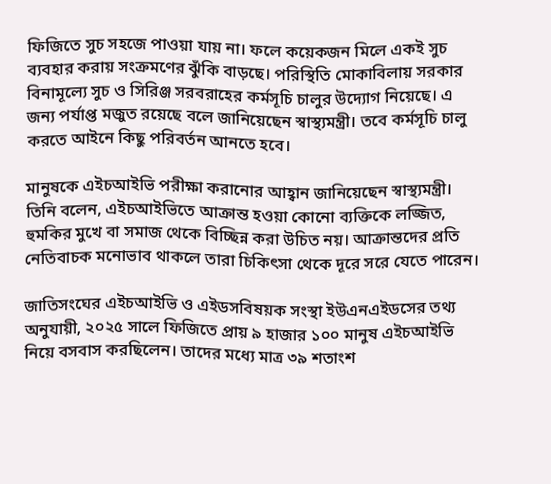ফিজিতে সুচ সহজে পাওয়া যায় না। ফলে কয়েকজন মিলে একই সুচ ব্যবহার করায় সংক্রমণের ঝুঁকি বাড়ছে। পরিস্থিতি মোকাবিলায় সরকার বিনামূল্যে সুচ ও সিরিঞ্জ সরবরাহের কর্মসূচি চালুর উদ্যোগ নিয়েছে। এ জন্য পর্যাপ্ত মজুত রয়েছে বলে জানিয়েছেন স্বাস্থ্যমন্ত্রী। তবে কর্মসূচি চালু করতে আইনে কিছু পরিবর্তন আনতে হবে।

মানুষকে এইচআইভি পরীক্ষা করানোর আহ্বান জানিয়েছেন স্বাস্থ্যমন্ত্রী। তিনি বলেন, এইচআইভিতে আক্রান্ত হওয়া কোনো ব্যক্তিকে লজ্জিত, হুমকির মুখে বা সমাজ থেকে বিচ্ছিন্ন করা উচিত নয়। আক্রান্তদের প্রতি নেতিবাচক মনোভাব থাকলে তারা চিকিৎসা থেকে দূরে সরে যেতে পারেন।

জাতিসংঘের এইচআইভি ও এইডসবিষয়ক সংস্থা ইউএনএইডসের তথ্য অনুযায়ী, ২০২৫ সালে ফিজিতে প্রায় ৯ হাজার ১০০ মানুষ এইচআইভি নিয়ে বসবাস করছিলেন। তাদের মধ্যে মাত্র ৩৯ শতাংশ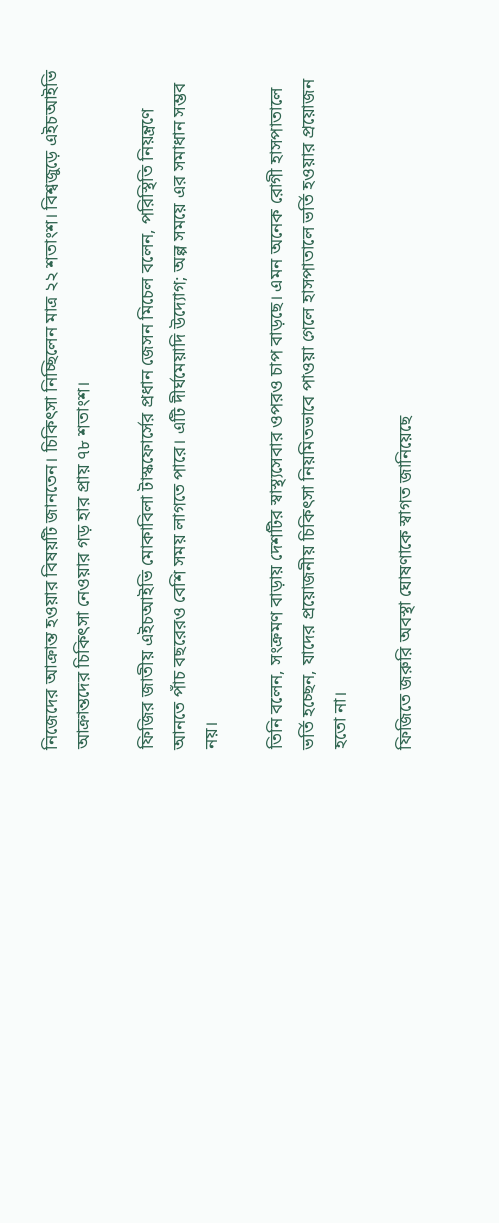নিজেদের আক্রান্ত হওয়ার বিষয়টি জানতেন। চিকিৎসা নিচ্ছিলেন মাত্র ২২ শতাংশ। বিশ্বজুড়ে এইচআইভি আক্রান্তদের চিকিৎসা নেওয়ার গড় হার প্রায় ৭৮ শতাংশ।

ফিজির জাতীয় এইচআইভি মোকাবিলা টাস্কফোর্সের প্রধান জেসন মিচেল বলেন, পরিস্থিতি নিয়ন্ত্রণে আনতে পাঁচ বছরেরও বেশি সময় লাগতে পারে। এটি দীর্ঘমেয়াদি উদ্যোগ; অল্প সময়ে এর সমাধান সম্ভব নয়।

তিনি বলেন, সংক্রমণ বাড়ায় দেশটির স্বাস্থ্যসেবার ওপরও চাপ বাড়ছে। এমন অনেক রোগী হাসপাতালে ভর্তি হচ্ছেন, যাদের প্রয়োজনীয় চিকিৎসা নিয়মিতভাবে পাওয়া গেলে হাসপাতালে ভর্তি হওয়ার প্রয়োজন হতো না।

ফিজিতে জরুরি অবস্থা ঘোষণাকে স্বাগত জানিয়েছে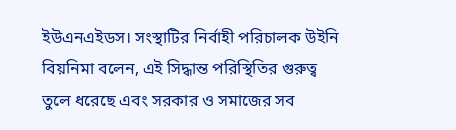ইউএনএইডস। সংস্থাটির নির্বাহী পরিচালক উইনি বিয়নিমা বলেন, এই সিদ্ধান্ত পরিস্থিতির গুরুত্ব তুলে ধরেছে এবং সরকার ও সমাজের সব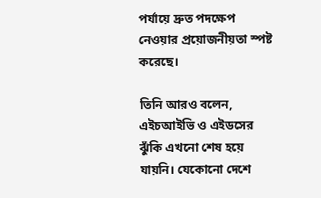পর্যায়ে দ্রুত পদক্ষেপ নেওয়ার প্রয়োজনীয়তা স্পষ্ট করেছে।

তিনি আরও বলেন, এইচআইভি ও এইডসের ঝুঁকি এখনো শেষ হয়ে যায়নি। যেকোনো দেশে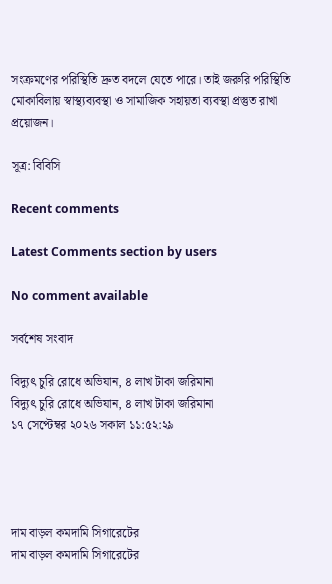সংক্রমণের পরিস্থিতি দ্রুত বদলে যেতে পারে। তাই জরুরি পরিস্থিতি মোকাবিলায় স্বাস্থ্যব্যবস্থা ও সামাজিক সহায়তা ব্যবস্থা প্রস্তুত রাখা প্রয়োজন।

সূত্র: বিবিসি

Recent comments

Latest Comments section by users

No comment available

সর্বশেষ সংবাদ

বিদ্যুৎ চুরি রোধে অভিযান, ৪ লাখ টাকা জরিমানা
বিদ্যুৎ চুরি রোধে অভিযান, ৪ লাখ টাকা জরিমানা
১৭ সেপ্টেম্বর ২০২৬ সকাল ১১:৫২:২৯




দাম বাড়ল কমদামি সিগারেটের
দাম বাড়ল কমদামি সিগারেটের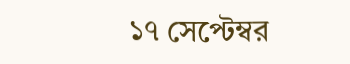১৭ সেপ্টেম্বর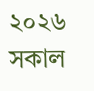২০২৬ সকাল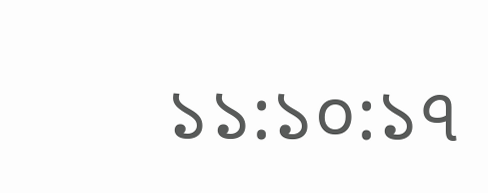১১:১০:১৭